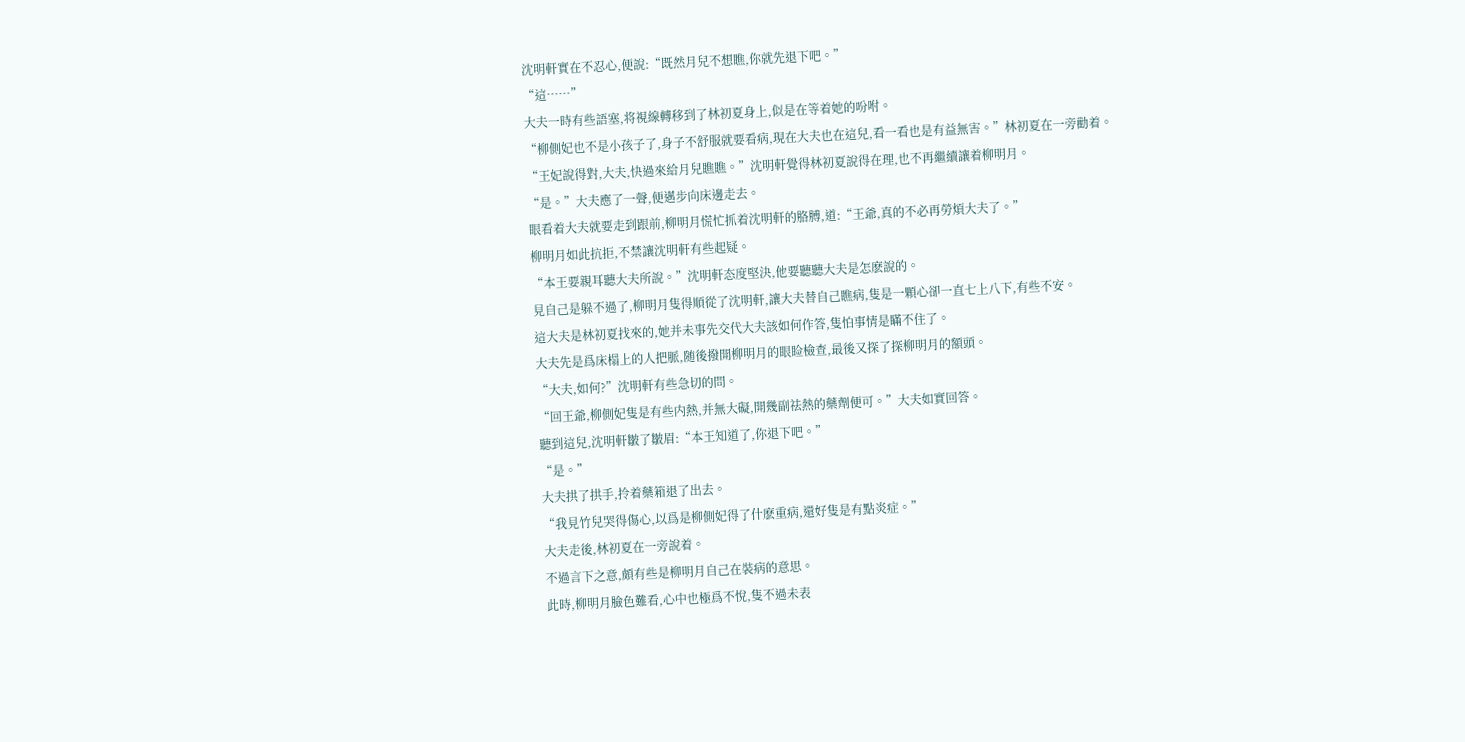沈明軒實在不忍心,便說:“既然月兒不想瞧,你就先退下吧。”
“這……”
大夫一時有些語塞,将視線轉移到了林初夏身上,似是在等着她的吩咐。
“柳側妃也不是小孩子了,身子不舒服就要看病,現在大夫也在這兒,看一看也是有益無害。”林初夏在一旁勸着。
“王妃說得對,大夫,快過來給月兒瞧瞧。”沈明軒覺得林初夏說得在理,也不再繼續讓着柳明月。
“是。”大夫應了一聲,便邁步向床邊走去。
眼看着大夫就要走到跟前,柳明月慌忙抓着沈明軒的胳膊,道:“王爺,真的不必再勞煩大夫了。”
柳明月如此抗拒,不禁讓沈明軒有些起疑。
“本王要親耳聽大夫所說。”沈明軒态度堅決,他要聽聽大夫是怎麽說的。
見自己是躲不過了,柳明月隻得順從了沈明軒,讓大夫替自己瞧病,隻是一顆心卻一直七上八下,有些不安。
這大夫是林初夏找來的,她并未事先交代大夫該如何作答,隻怕事情是瞞不住了。
大夫先是爲床榻上的人把脈,随後撥開柳明月的眼睑檢查,最後又探了探柳明月的額頭。
“大夫,如何?”沈明軒有些急切的問。
“回王爺,柳側妃隻是有些内熱,并無大礙,開幾副祛熱的藥劑便可。”大夫如實回答。
聽到這兒,沈明軒皺了皺眉:“本王知道了,你退下吧。”
“是。”
大夫拱了拱手,拎着藥箱退了出去。
“我見竹兒哭得傷心,以爲是柳側妃得了什麽重病,還好隻是有點炎症。”
大夫走後,林初夏在一旁說着。
不過言下之意,頗有些是柳明月自己在裝病的意思。
此時,柳明月臉色難看,心中也極爲不悅,隻不過未表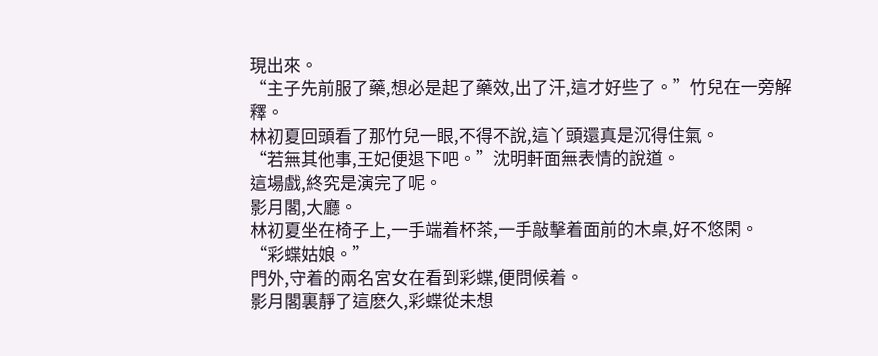現出來。
“主子先前服了藥,想必是起了藥效,出了汗,這才好些了。”竹兒在一旁解釋。
林初夏回頭看了那竹兒一眼,不得不說,這丫頭還真是沉得住氣。
“若無其他事,王妃便退下吧。”沈明軒面無表情的說道。
這場戲,終究是演完了呢。
影月閣,大廳。
林初夏坐在椅子上,一手端着杯茶,一手敲擊着面前的木桌,好不悠閑。
“彩蝶姑娘。”
門外,守着的兩名宮女在看到彩蝶,便問候着。
影月閣裏靜了這麽久,彩蝶從未想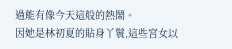過能有像今天這般的熱鬧。
因她是林初夏的貼身丫鬟,這些宮女以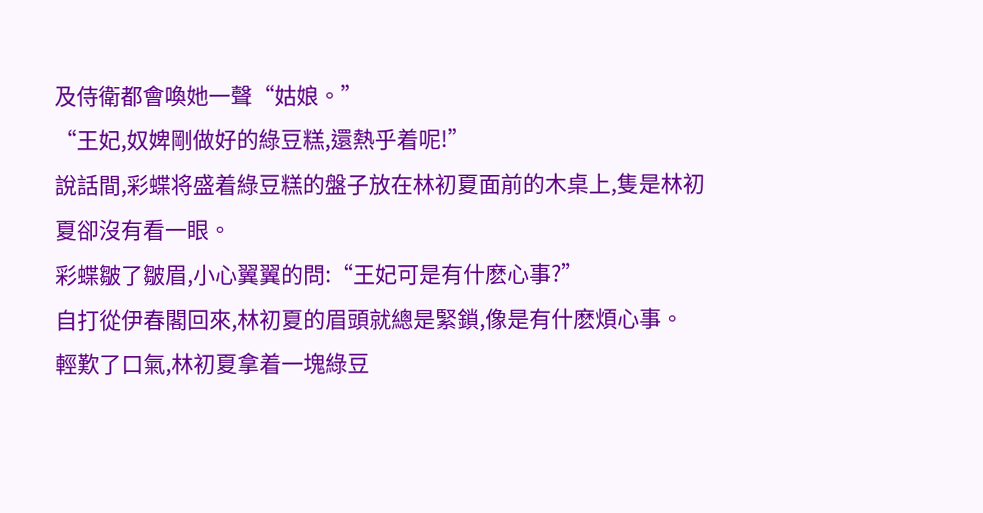及侍衛都會喚她一聲“姑娘。”
“王妃,奴婢剛做好的綠豆糕,還熱乎着呢!”
說話間,彩蝶将盛着綠豆糕的盤子放在林初夏面前的木桌上,隻是林初夏卻沒有看一眼。
彩蝶皺了皺眉,小心翼翼的問:“王妃可是有什麽心事?”
自打從伊春閣回來,林初夏的眉頭就總是緊鎖,像是有什麽煩心事。
輕歎了口氣,林初夏拿着一塊綠豆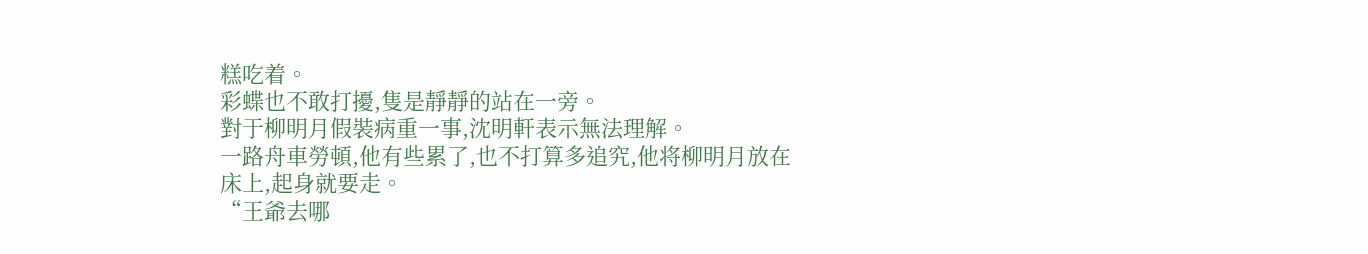糕吃着。
彩蝶也不敢打擾,隻是靜靜的站在一旁。
對于柳明月假裝病重一事,沈明軒表示無法理解。
一路舟車勞頓,他有些累了,也不打算多追究,他将柳明月放在床上,起身就要走。
“王爺去哪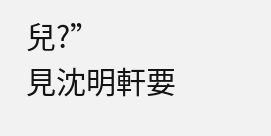兒?”
見沈明軒要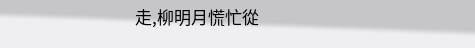走,柳明月慌忙從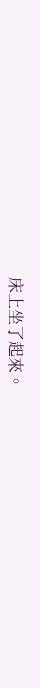床上坐了起來。